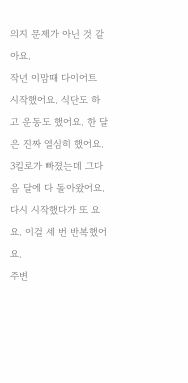의지 문제가 아닌 것 같아요.
작년 이맘때 다이어트 시작했어요. 식단도 하고 운동도 했어요. 한 달은 진짜 열심히 했어요. 3킬로가 빠졌는데 그다음 달에 다 돌아왔어요. 다시 시작했다가 또 요요. 이걸 세 번 반복했어요.
주변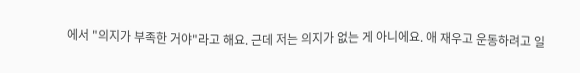에서 "의지가 부족한 거야"라고 해요. 근데 저는 의지가 없는 게 아니에요. 애 재우고 운동하려고 일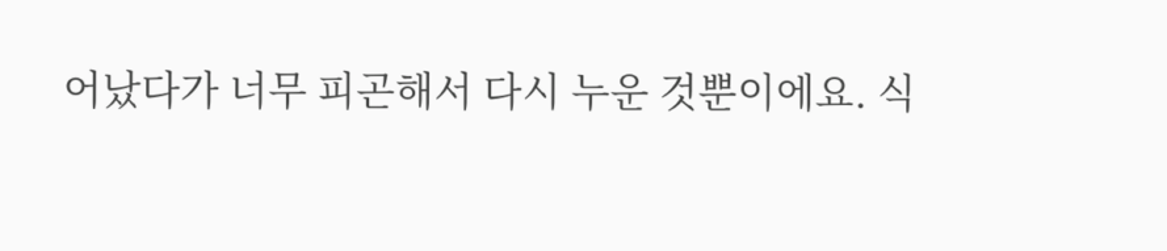어났다가 너무 피곤해서 다시 누운 것뿐이에요. 식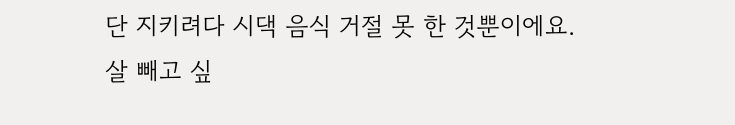단 지키려다 시댁 음식 거절 못 한 것뿐이에요.
살 빼고 싶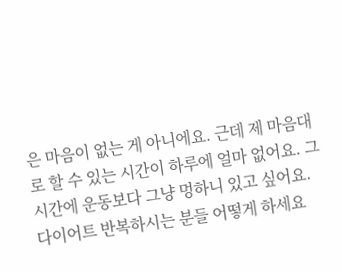은 마음이 없는 게 아니에요. 근데 제 마음대로 할 수 있는 시간이 하루에 얼마 없어요. 그 시간에 운동보다 그냥 멍하니 있고 싶어요.
다이어트 반복하시는 분들 어떻게 하세요